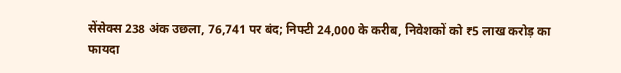सेंसेक्स 238 अंक उछला, 76,741 पर बंद; निफ्टी 24,000 के करीब, निवेशकों को ₹5 लाख करोड़ का फायदा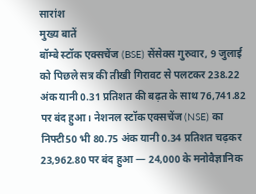सारांश
मुख्य बातें
बॉम्बे स्टॉक एक्सचेंज (BSE) सेंसेक्स गुरुवार, 9 जुलाई को पिछले सत्र की तीखी गिरावट से पलटकर 238.22 अंक यानी 0.31 प्रतिशत की बढ़त के साथ 76,741.82 पर बंद हुआ। नेशनल स्टॉक एक्सचेंज (NSE) का निफ्टी50 भी 80.75 अंक यानी 0.34 प्रतिशत चढ़कर 23,962.80 पर बंद हुआ — 24,000 के मनोवैज्ञानिक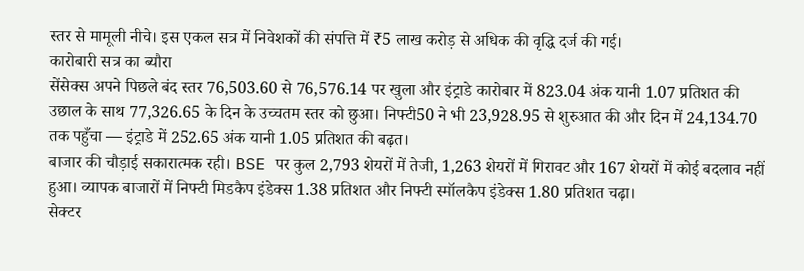स्तर से मामूली नीचे। इस एकल सत्र में निवेशकों की संपत्ति में ₹5 लाख करोड़ से अधिक की वृद्धि दर्ज की गई।
कारोबारी सत्र का ब्यौरा
सेंसेक्स अपने पिछले बंद स्तर 76,503.60 से 76,576.14 पर खुला और इंट्राडे कारोबार में 823.04 अंक यानी 1.07 प्रतिशत की उछाल के साथ 77,326.65 के दिन के उच्चतम स्तर को छुआ। निफ्टी50 ने भी 23,928.95 से शुरुआत की और दिन में 24,134.70 तक पहुँचा — इंट्राडे में 252.65 अंक यानी 1.05 प्रतिशत की बढ़त।
बाजार की चौड़ाई सकारात्मक रही। BSE पर कुल 2,793 शेयरों में तेजी, 1,263 शेयरों में गिरावट और 167 शेयरों में कोई बदलाव नहीं हुआ। व्यापक बाजारों में निफ्टी मिडकैप इंडेक्स 1.38 प्रतिशत और निफ्टी स्मॉलकैप इंडेक्स 1.80 प्रतिशत चढ़ा।
सेक्टर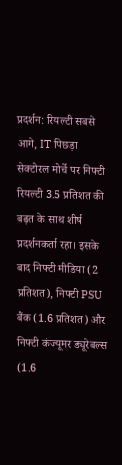प्रदर्शन: रियल्टी सबसे आगे, IT पिछड़ा
सेक्टोरल मोर्चे पर निफ्टी रियल्टी 3.5 प्रतिशत की बढ़त के साथ शीर्ष प्रदर्शनकर्ता रहा। इसके बाद निफ्टी मीडिया (2 प्रतिशत), निफ्टी PSU बैंक (1.6 प्रतिशत) और निफ्टी कंज्यूमर ड्यूरेबल्स (1.6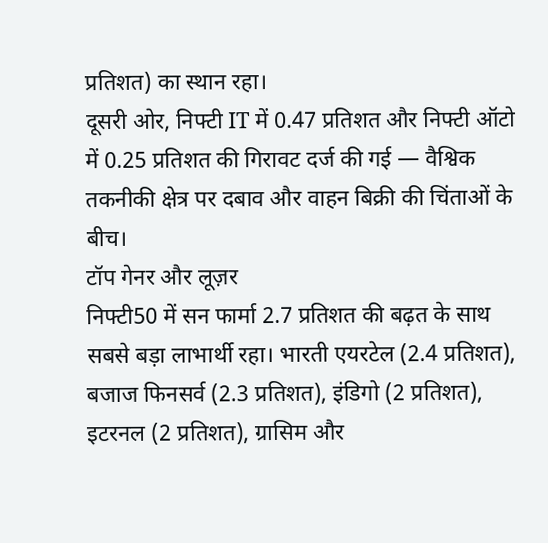प्रतिशत) का स्थान रहा।
दूसरी ओर, निफ्टी IT में 0.47 प्रतिशत और निफ्टी ऑटो में 0.25 प्रतिशत की गिरावट दर्ज की गई — वैश्विक तकनीकी क्षेत्र पर दबाव और वाहन बिक्री की चिंताओं के बीच।
टॉप गेनर और लूज़र
निफ्टी50 में सन फार्मा 2.7 प्रतिशत की बढ़त के साथ सबसे बड़ा लाभार्थी रहा। भारती एयरटेल (2.4 प्रतिशत), बजाज फिनसर्व (2.3 प्रतिशत), इंडिगो (2 प्रतिशत), इटरनल (2 प्रतिशत), ग्रासिम और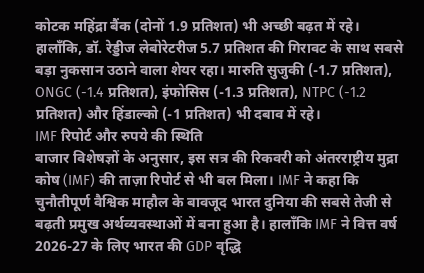कोटक महिंद्रा बैंक (दोनों 1.9 प्रतिशत) भी अच्छी बढ़त में रहे।
हालाँकि, डॉ. रेड्डीज लेबोरेटरीज 5.7 प्रतिशत की गिरावट के साथ सबसे बड़ा नुकसान उठाने वाला शेयर रहा। मारुति सुजुकी (-1.7 प्रतिशत), ONGC (-1.4 प्रतिशत), इंफोसिस (-1.3 प्रतिशत), NTPC (-1.2 प्रतिशत) और हिंडाल्को (-1 प्रतिशत) भी दबाव में रहे।
IMF रिपोर्ट और रुपये की स्थिति
बाजार विशेषज्ञों के अनुसार, इस सत्र की रिकवरी को अंतरराष्ट्रीय मुद्रा कोष (IMF) की ताज़ा रिपोर्ट से भी बल मिला। IMF ने कहा कि चुनौतीपूर्ण वैश्विक माहौल के बावजूद भारत दुनिया की सबसे तेजी से बढ़ती प्रमुख अर्थव्यवस्थाओं में बना हुआ है। हालाँकि IMF ने वित्त वर्ष 2026-27 के लिए भारत की GDP वृद्धि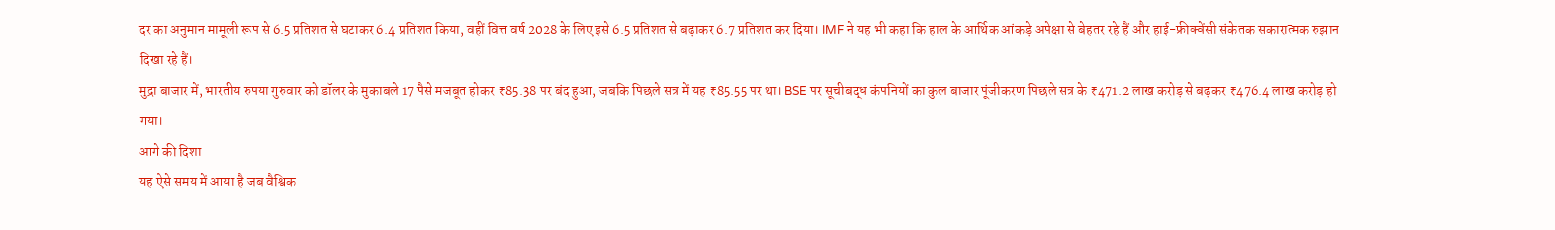दर का अनुमान मामूली रूप से 6.5 प्रतिशत से घटाकर 6.4 प्रतिशत किया, वहीं वित्त वर्ष 2028 के लिए इसे 6.5 प्रतिशत से बढ़ाकर 6.7 प्रतिशत कर दिया। IMF ने यह भी कहा कि हाल के आर्थिक आंकड़े अपेक्षा से बेहतर रहे हैं और हाई-फ्रीक्वेंसी संकेतक सकारात्मक रुझान दिखा रहे हैं।
मुद्रा बाजार में, भारतीय रुपया गुरुवार को डॉलर के मुकाबले 17 पैसे मजबूत होकर ₹85.38 पर बंद हुआ, जबकि पिछले सत्र में यह ₹85.55 पर था। BSE पर सूचीबद्ध कंपनियों का कुल बाजार पूंजीकरण पिछले सत्र के ₹471.2 लाख करोड़ से बढ़कर ₹476.4 लाख करोड़ हो गया।
आगे की दिशा
यह ऐसे समय में आया है जब वैश्विक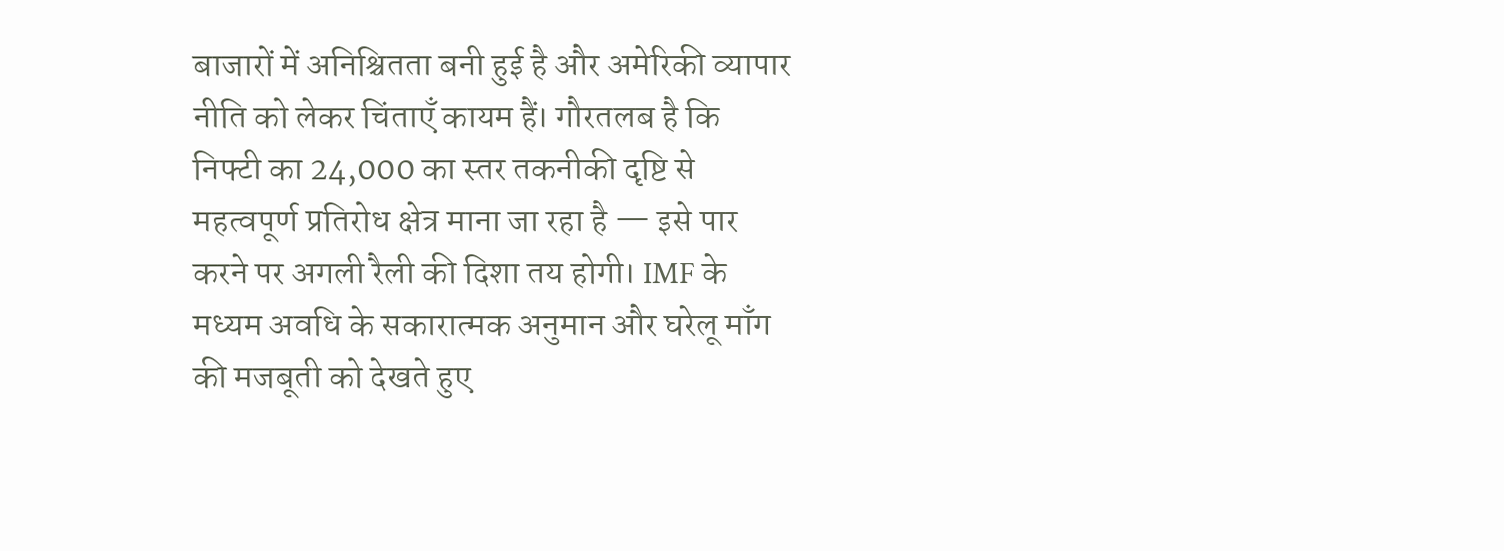बाजारों में अनिश्चितता बनी हुई है और अमेरिकी व्यापार नीति को लेकर चिंताएँ कायम हैं। गौरतलब है कि निफ्टी का 24,000 का स्तर तकनीकी दृष्टि से महत्वपूर्ण प्रतिरोध क्षेत्र माना जा रहा है — इसे पार करने पर अगली रैली की दिशा तय होगी। IMF के मध्यम अवधि के सकारात्मक अनुमान और घरेलू माँग की मजबूती को देखते हुए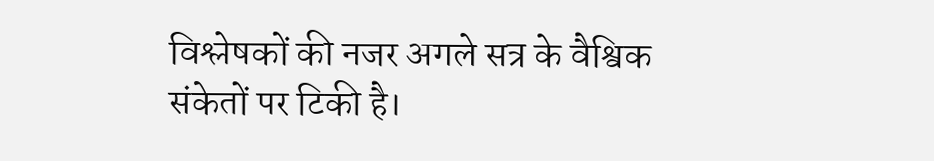विश्लेषकों की नजर अगले सत्र के वैश्विक संकेतों पर टिकी है।